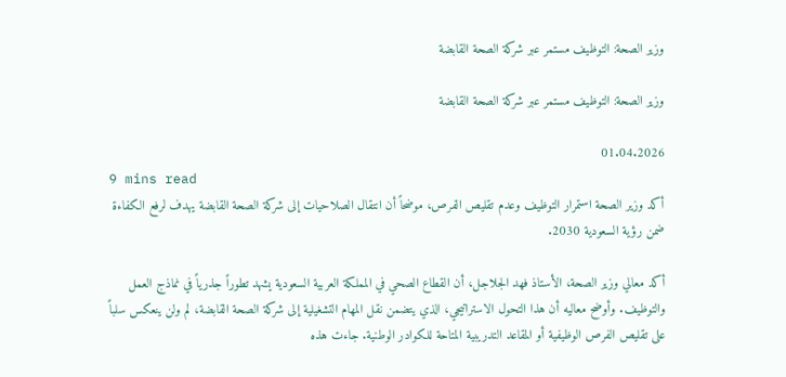وزير الصحة: التوظيف مستمر عبر شركة الصحة القابضة

وزير الصحة: التوظيف مستمر عبر شركة الصحة القابضة

01.04.2026
9 mins read
أكد وزير الصحة استمرار التوظيف وعدم تقليص الفرص، موضحاً أن انتقال الصلاحيات إلى شركة الصحة القابضة يهدف لرفع الكفاءة ضمن رؤية السعودية 2030.

أكد معالي وزير الصحة، الأستاذ فهد الجلاجل، أن القطاع الصحي في المملكة العربية السعودية يشهد تطوراً جذرياً في نماذج العمل والتوظيف. وأوضح معاليه أن هذا التحول الاستراتيجي، الذي يتضمن نقل المهام التشغيلية إلى شركة الصحة القابضة، لم ولن ينعكس سلباً على تقليص الفرص الوظيفية أو المقاعد التدريبية المتاحة للكوادر الوطنية. جاءت هذه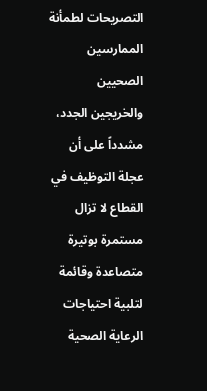التصريحات لطمأنة الممارسين الصحيين والخريجين الجدد، مشدداً على أن عجلة التوظيف في القطاع لا تزال مستمرة بوتيرة متصاعدة وقائمة لتلبية احتياجات الرعاية الصحية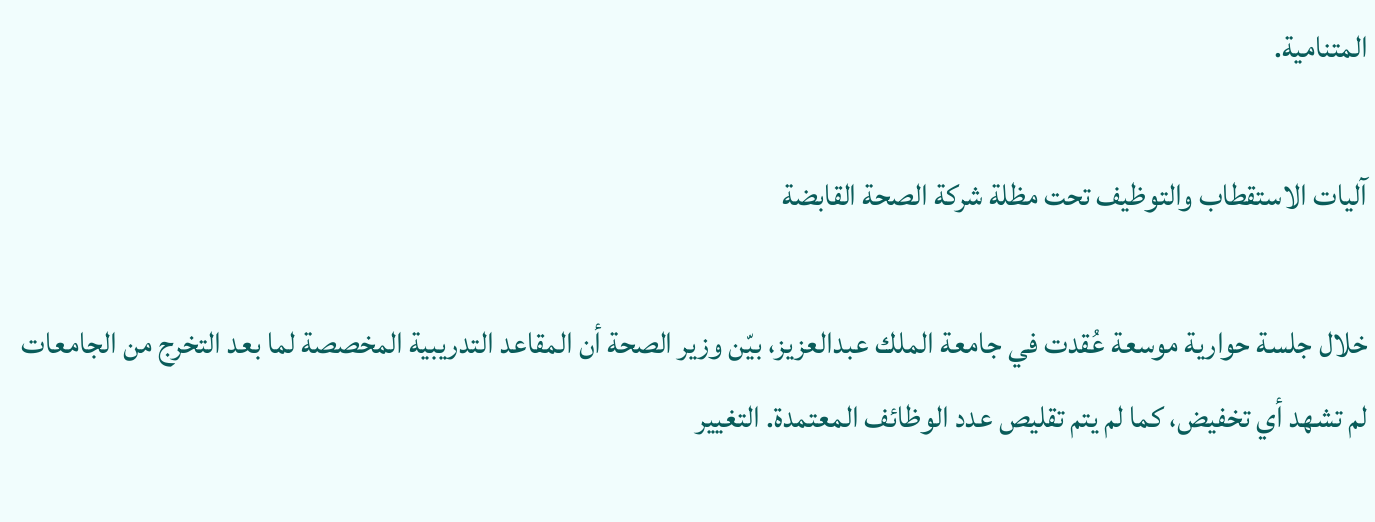المتنامية.

آليات الاستقطاب والتوظيف تحت مظلة شركة الصحة القابضة

خلال جلسة حوارية موسعة عُقدت في جامعة الملك عبدالعزيز، بيّن وزير الصحة أن المقاعد التدريبية المخصصة لما بعد التخرج من الجامعات لم تشهد أي تخفيض، كما لم يتم تقليص عدد الوظائف المعتمدة. التغيير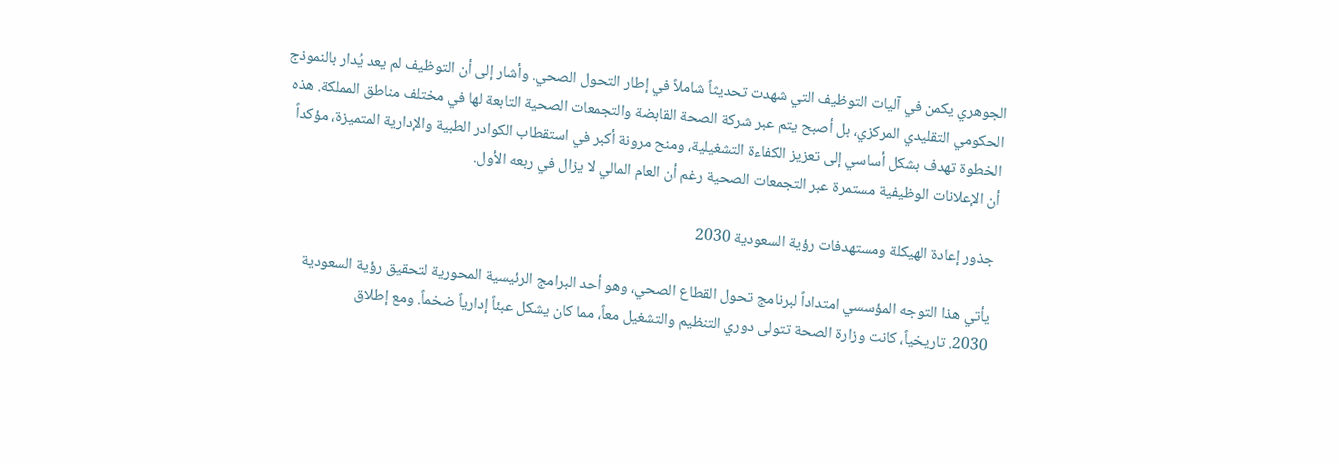الجوهري يكمن في آليات التوظيف التي شهدت تحديثاً شاملاً في إطار التحول الصحي. وأشار إلى أن التوظيف لم يعد يُدار بالنموذج الحكومي التقليدي المركزي، بل أصبح يتم عبر شركة الصحة القابضة والتجمعات الصحية التابعة لها في مختلف مناطق المملكة. هذه الخطوة تهدف بشكل أساسي إلى تعزيز الكفاءة التشغيلية، ومنح مرونة أكبر في استقطاب الكوادر الطبية والإدارية المتميزة، مؤكداً أن الإعلانات الوظيفية مستمرة عبر التجمعات الصحية رغم أن العام المالي لا يزال في ربعه الأول.

جذور إعادة الهيكلة ومستهدفات رؤية السعودية 2030

يأتي هذا التوجه المؤسسي امتداداً لبرنامج تحول القطاع الصحي، وهو أحد البرامج الرئيسية المحورية لتحقيق رؤية السعودية 2030. تاريخياً، كانت وزارة الصحة تتولى دوري التنظيم والتشغيل معاً، مما كان يشكل عبئاً إدارياً ضخماً. ومع إطلاق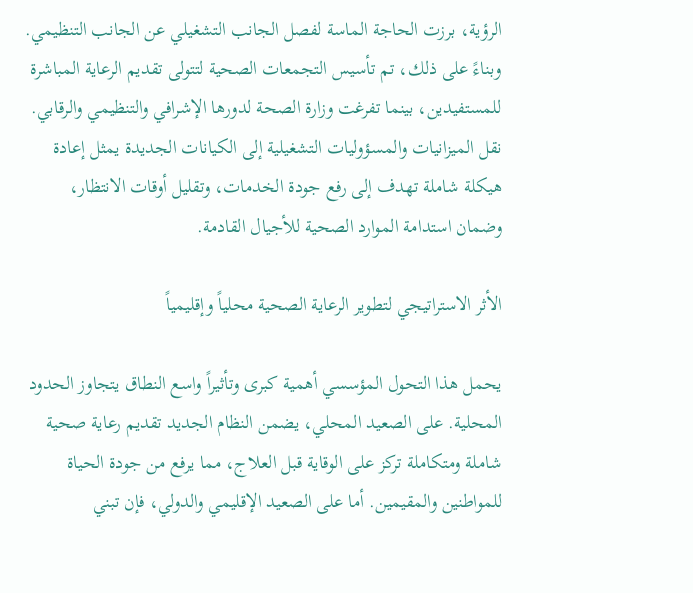الرؤية، برزت الحاجة الماسة لفصل الجانب التشغيلي عن الجانب التنظيمي. وبناءً على ذلك، تم تأسيس التجمعات الصحية لتتولى تقديم الرعاية المباشرة للمستفيدين، بينما تفرغت وزارة الصحة لدورها الإشرافي والتنظيمي والرقابي. نقل الميزانيات والمسؤوليات التشغيلية إلى الكيانات الجديدة يمثل إعادة هيكلة شاملة تهدف إلى رفع جودة الخدمات، وتقليل أوقات الانتظار، وضمان استدامة الموارد الصحية للأجيال القادمة.

الأثر الاستراتيجي لتطوير الرعاية الصحية محلياً وإقليمياً

يحمل هذا التحول المؤسسي أهمية كبرى وتأثيراً واسع النطاق يتجاوز الحدود المحلية. على الصعيد المحلي، يضمن النظام الجديد تقديم رعاية صحية شاملة ومتكاملة تركز على الوقاية قبل العلاج، مما يرفع من جودة الحياة للمواطنين والمقيمين. أما على الصعيد الإقليمي والدولي، فإن تبني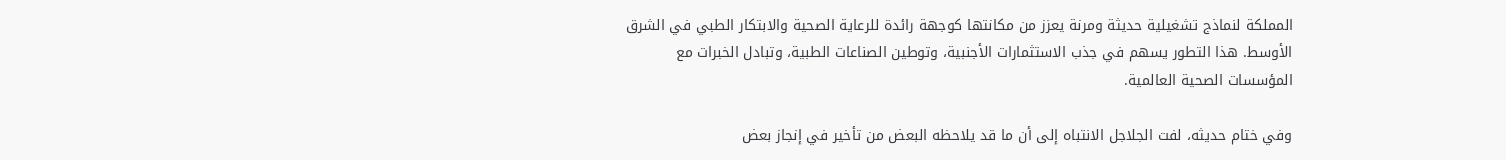المملكة لنماذج تشغيلية حديثة ومرنة يعزز من مكانتها كوجهة رائدة للرعاية الصحية والابتكار الطبي في الشرق الأوسط. هذا التطور يسهم في جذب الاستثمارات الأجنبية، وتوطين الصناعات الطبية، وتبادل الخبرات مع المؤسسات الصحية العالمية.

وفي ختام حديثه، لفت الجلاجل الانتباه إلى أن ما قد يلاحظه البعض من تأخير في إنجاز بعض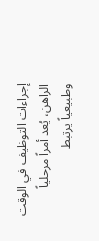إجراءات التوظيف في الوقت الراهن، يُعد أمراً مرحلياً وطبيعياً يرتبط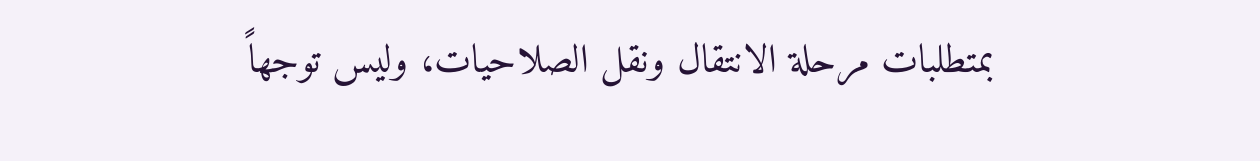بمتطلبات مرحلة الانتقال ونقل الصلاحيات، وليس توجهاً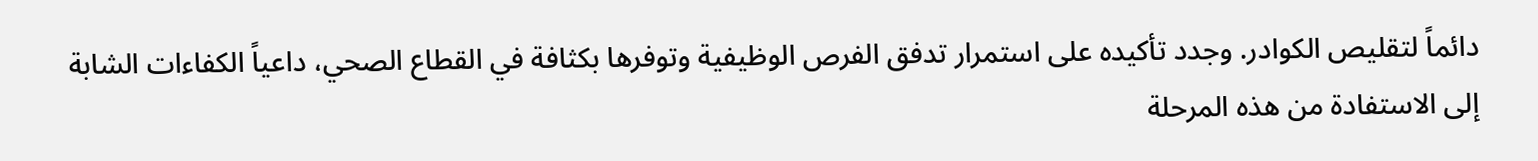دائماً لتقليص الكوادر. وجدد تأكيده على استمرار تدفق الفرص الوظيفية وتوفرها بكثافة في القطاع الصحي، داعياً الكفاءات الشابة إلى الاستفادة من هذه المرحلة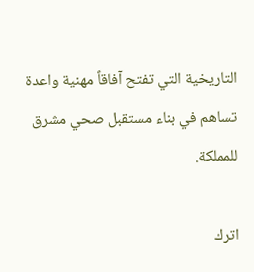التاريخية التي تفتح آفاقاً مهنية واعدة تساهم في بناء مستقبل صحي مشرق للمملكة.

اترك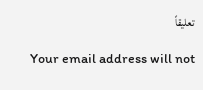تعليقاً

Your email address will not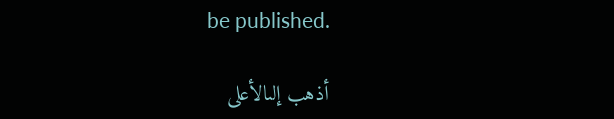be published.

أذهب إلىالأعلى